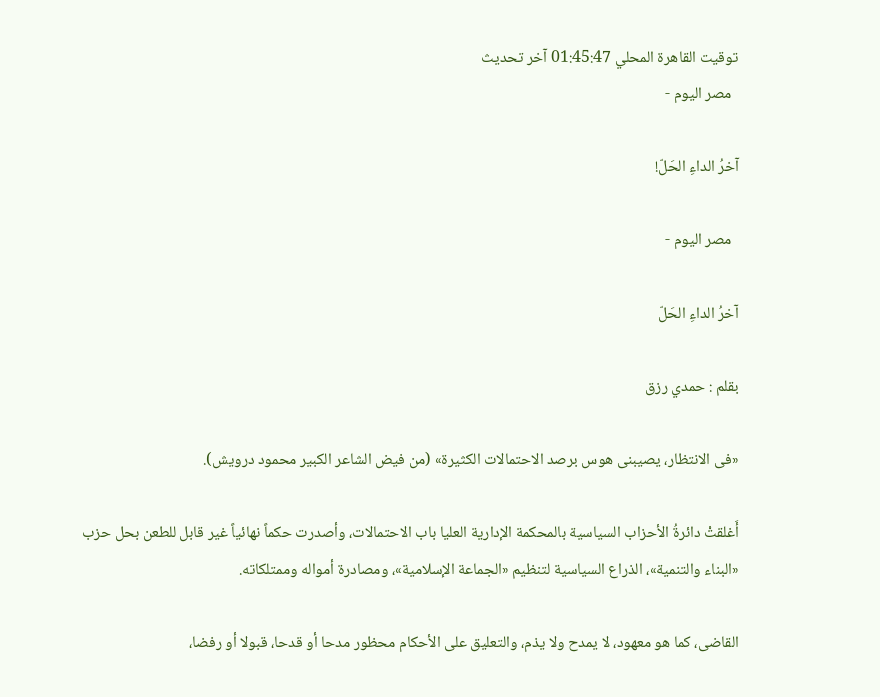توقيت القاهرة المحلي 01:45:47 آخر تحديث
  مصر اليوم -

آخرُ الداءِ الحَلّ!

  مصر اليوم -

آخرُ الداءِ الحَلّ

بقلم : حمدي رزق

«فى الانتظار، يصيبنى هوس برصد الاحتمالات الكثيرة» (من فيض الشاعر الكبير محمود درويش).

أَغلقتْ دائرةُ الأحزاب السياسية بالمحكمة الإدارية العليا باب الاحتمالات، وأصدرت حكماً نهائياً غير قابل للطعن بحل حزب «البناء والتنمية»، الذراع السياسية لتنظيم «الجماعة الإسلامية»، ومصادرة أمواله وممتلكاته.

القاضى، كما هو معهود، لا يمدح ولا يذم، والتعليق على الأحكام محظور مدحا أو قدحا، قبولا أو رفضا،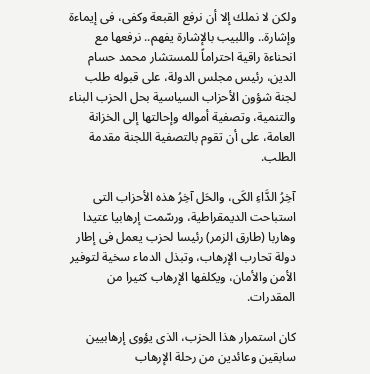ولكن لا نملك إلا أن نرفع القبعة وكفى، فى إيماءة وإشارة.. واللبيب بالإشارة يفهم.. نرفعها مع انحناءة راقية احتراماً للمستشار محمد حسام الدين، رئيس مجلس الدولة، على قبوله طلب لجنة شؤون الأحزاب السياسية بحل الحزب البناء والتنمية، وتصفية أمواله وإحالتها إلى الخزانة العامة، على أن تقوم بالتصفية اللجنة مقدمة الطلب.

آخِرُ الدَّاءِ الكَى، والحَل آخِرُ هذه الأحزاب التى استباحت الديمقراطية، ورسّمت إرهابيا عتيدا وهاربا (طارق الزمر) رئيسا لحزب يعمل فى إطار دولة تحارب الإرهاب، وتبذل الدماء سخية لتوفير الأمن والأمان، ويكلفها الإرهاب كثيرا من المقدرات.

كان استمرار هذا الحزب، الذى يؤوى إرهابيين سابقين وعائدين من رحلة الإرهاب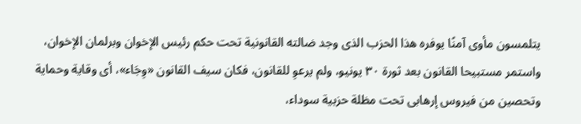يتلمسون مأوى آمنًا يوفره هذا الحزب الذى وجد ضالته القانونية تحت حكم رئيس الإخوان وبرلمان الإخوان، واستمر مستبيحا القانون بعد ثورة ٣٠ يونيو، ولم يرعوِ للقانون، فكان سيف القانون «وِجَاء»، أى وقاية وحماية وتحصين من فيروس إرهابى تحت مظلة حزبية سوداء،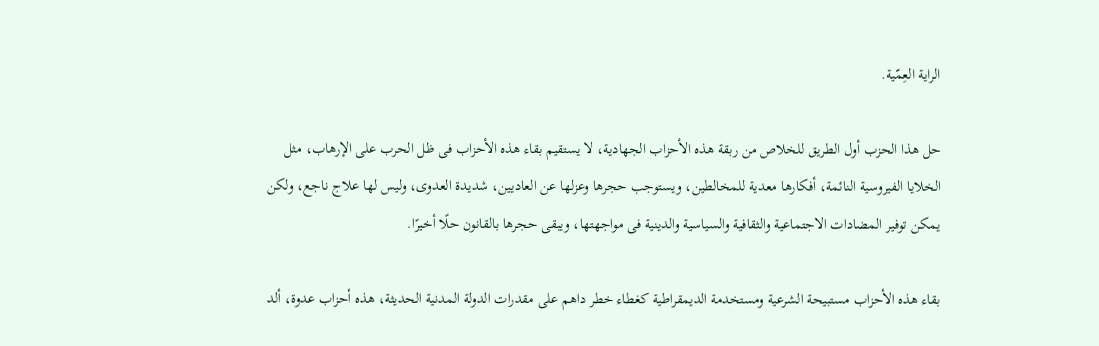الراية العِمّية.

حل هذا الحزب أول الطريق للخلاص من ربقة هذه الأحزاب الجهادية، لا يستقيم بقاء هذه الأحزاب فى ظل الحرب على الإرهاب، مثل الخلايا الفيروسية النائمة، أفكارها معدية للمخالطين، ويستوجب حجرها وعزلها عن العاديين، شديدة العدوى، وليس لها علاج ناجع، ولكن يمكن توفير المضادات الاجتماعية والثقافية والسياسية والدينية فى مواجهتها، ويبقى حجرها بالقانون حلًا أخيرًا.

بقاء هذه الأحزاب مستبيحة الشرعية ومستخدمة الديمقراطية كغطاء خطر داهم على مقدرات الدولة المدنية الحديثة، هذه أحزاب عدوة، ألد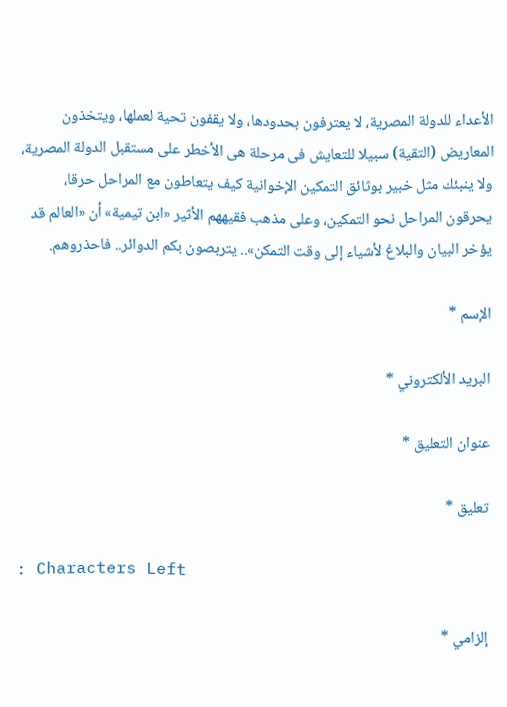الأعداء للدولة المصرية، لا يعترفون بحدودها، ولا يقفون تحية لعملها، ويتخذون المعاريض (التقية) سبيلا للتعايش فى مرحلة هى الأخطر على مستقبل الدولة المصرية، ولا ينبئك مثل خبير بوثائق التمكين الإخوانية كيف يتعاطون مع المراحل حرقا، يحرقون المراحل نحو التمكين، وعلى مذهب فقيههم الأثير «ابن تيمية» أن «العالم قد يؤخر البيان والبلاغ لأشياء إلى وقت التمكن».. يتربصون بكم الدوائر.. فاحذروهم.

الإسم *

البريد الألكتروني *

عنوان التعليق *

تعليق *

: Characters Left

إلزامي *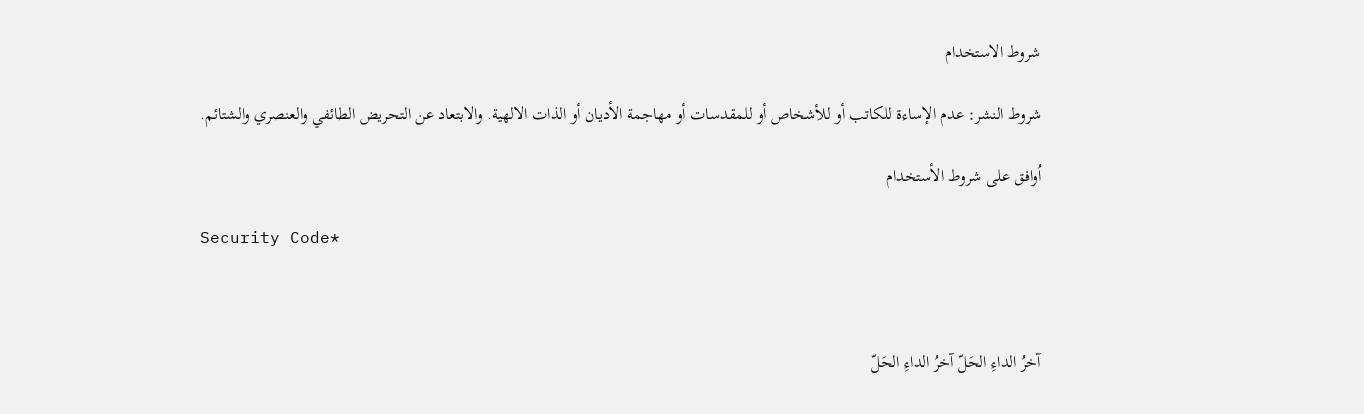شروط الاستخدام

شروط النشر: عدم الإساءة للكاتب أو للأشخاص أو للمقدسات أو مهاجمة الأديان أو الذات الالهية. والابتعاد عن التحريض الطائفي والعنصري والشتائم.

اُوافق على شروط الأستخدام

Security Code*



آخرُ الداءِ الحَلّ آخرُ الداءِ الحَلّ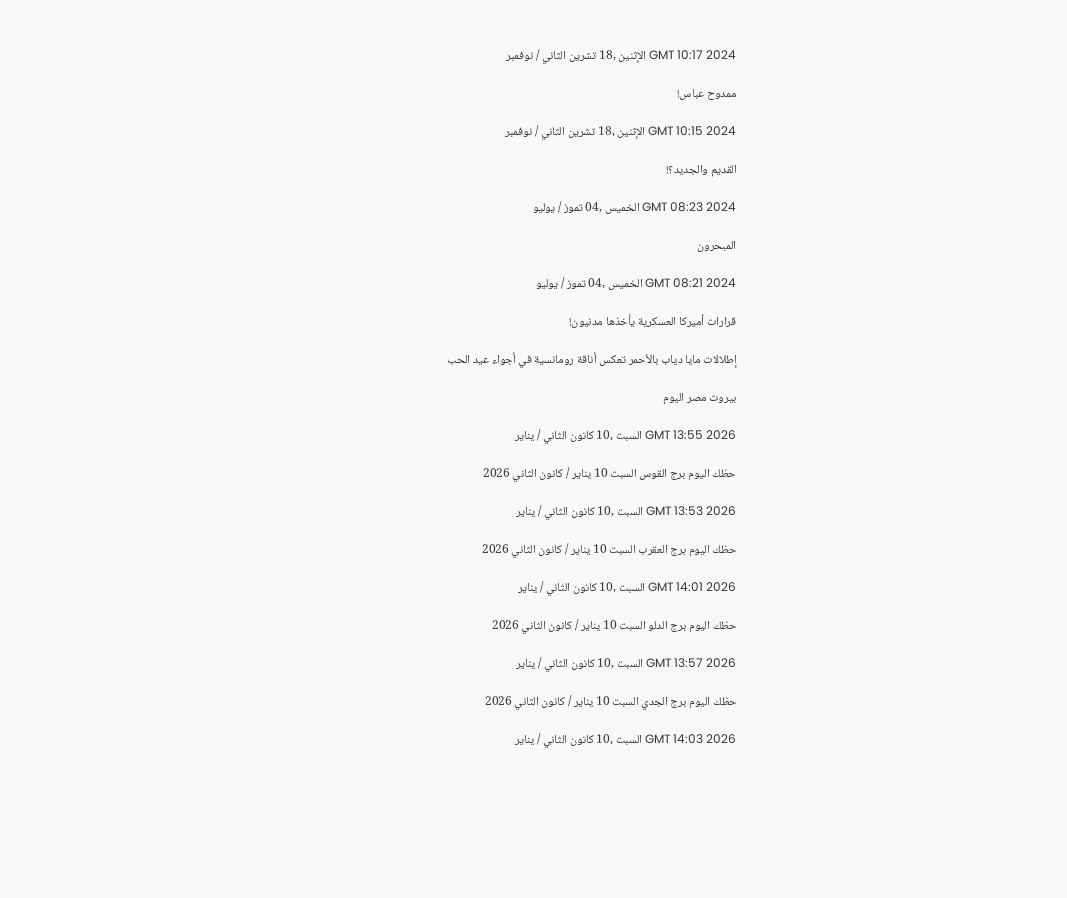GMT 10:17 2024 الإثنين ,18 تشرين الثاني / نوفمبر

ممدوح عباس!

GMT 10:15 2024 الإثنين ,18 تشرين الثاني / نوفمبر

القديم والجديد؟!

GMT 08:23 2024 الخميس ,04 تموز / يوليو

المبحرون

GMT 08:21 2024 الخميس ,04 تموز / يوليو

قرارات أميركا العسكرية يأخذها مدنيون!

إطلالات مايا دياب بالأحمر تعكس أناقة رومانسية في أجواء عيد الحب

بيروت مصر اليوم

GMT 13:55 2026 السبت ,10 كانون الثاني / يناير

حظك اليوم برج القوس السبت 10 يناير / كانون الثاني 2026

GMT 13:53 2026 السبت ,10 كانون الثاني / يناير

حظك اليوم برج العقرب السبت 10 يناير / كانون الثاني 2026

GMT 14:01 2026 السبت ,10 كانون الثاني / يناير

حظك اليوم برج الدلو السبت 10 يناير / كانون الثاني 2026

GMT 13:57 2026 السبت ,10 كانون الثاني / يناير

حظك اليوم برج الجدي السبت 10 يناير / كانون الثاني 2026

GMT 14:03 2026 السبت ,10 كانون الثاني / يناير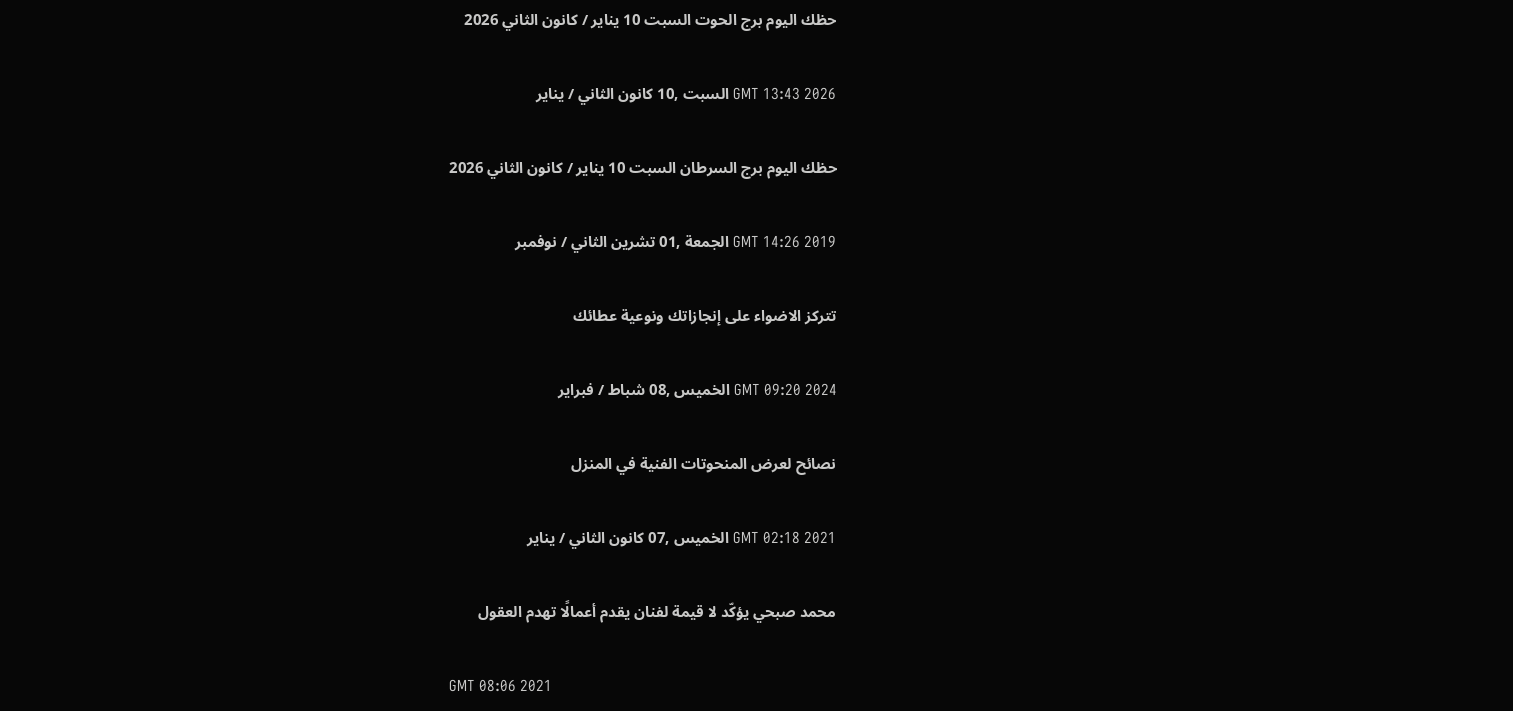حظك اليوم برج الحوت السبت 10 يناير / كانون الثاني 2026

GMT 13:43 2026 السبت ,10 كانون الثاني / يناير

حظك اليوم برج السرطان السبت 10 يناير / كانون الثاني 2026

GMT 14:26 2019 الجمعة ,01 تشرين الثاني / نوفمبر

تتركز الاضواء على إنجازاتك ونوعية عطائك

GMT 09:20 2024 الخميس ,08 شباط / فبراير

نصائح لعرض المنحوتات الفنية في المنزل

GMT 02:18 2021 الخميس ,07 كانون الثاني / يناير

محمد صبحي يؤكّد لا قيمة لفنان يقدم أعمالًا تهدم العقول

GMT 08:06 2021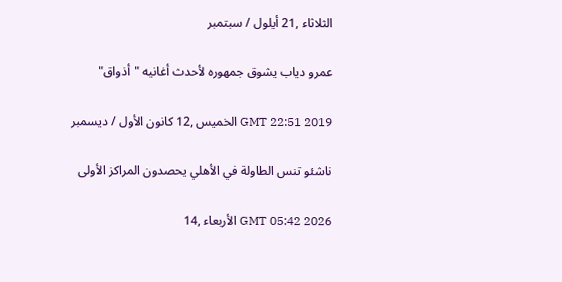الثلاثاء ,21 أيلول / سبتمبر

عمرو دياب يشوق جمهوره لأحدث أغانيه "أذواق"

GMT 22:51 2019 الخميس ,12 كانون الأول / ديسمبر

ناشئو تنس الطاولة في الأهلي يحصدون المراكز الأولى

GMT 05:42 2026 الأربعاء ,14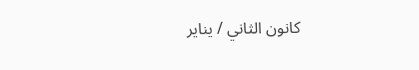كانون الثاني / يناير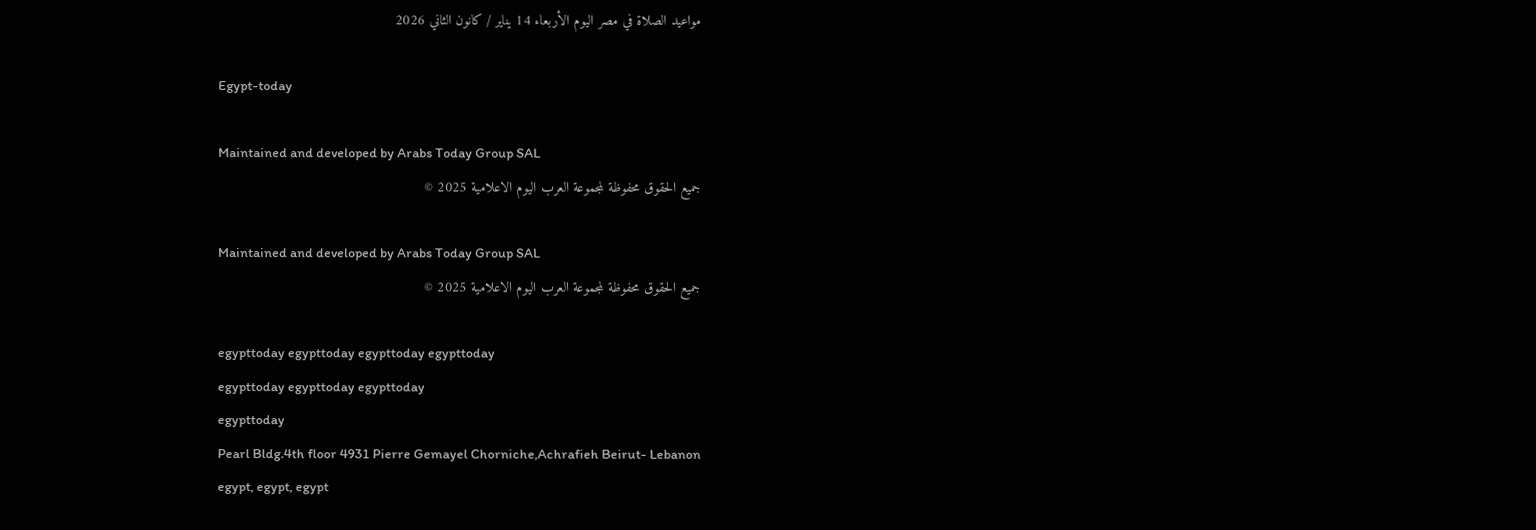مواعيد الصلاة في مصر اليوم الأربعاء 14 يناير / كانون الثاني 2026

Egypt-today

Maintained and developed by Arabs Today Group SAL
جميع الحقوق محفوظة لمجموعة العرب اليوم الاعلامية 2025 ©

Maintained and developed by Arabs Today Group SAL
جميع الحقوق محفوظة لمجموعة العرب اليوم الاعلامية 2025 ©

egypttoday egypttoday egypttoday egypttoday
egypttoday egypttoday egypttoday
egypttoday
Pearl Bldg.4th floor 4931 Pierre Gemayel Chorniche,Achrafieh Beirut- Lebanon
egypt, egypt, egypt